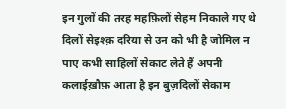इन गुलों की तरह महफ़िलों सेहम निकाले गए थे दिलों सेइश्क़ दरिया से उन को भी है जोमिल न पाए कभी साहिलों सेकाट लेते हैं अपनी कलाईख़ौफ़ आता है इन बुज़दिलों सेकाम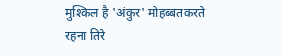मुश्किल है 'अंकुर' मोहब्बतकरते रहना तिरे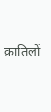क़ातिलों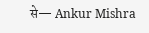से— Ankur Mishra